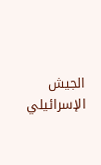الجيش الإسرائيلي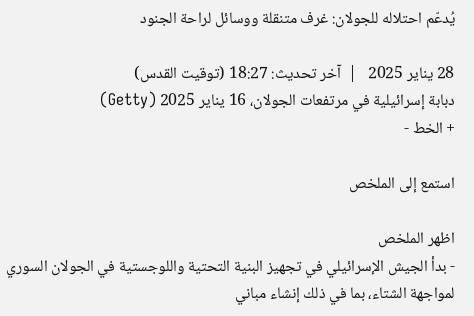يُدعّم احتلاله للجولان: غرف متنقلة ووسائل لراحة الجنود

28 يناير 2025   |  آخر تحديث: 18:27 (توقيت القدس)
دبابة إسرائيلية في مرتفعات الجولان، 16 يناير 2025 (Getty)
+ الخط -

استمع إلى الملخص

اظهر الملخص
- بدأ الجيش الإسرائيلي في تجهيز البنية التحتية واللوجستية في الجولان السوري لمواجهة الشتاء، بما في ذلك إنشاء مباني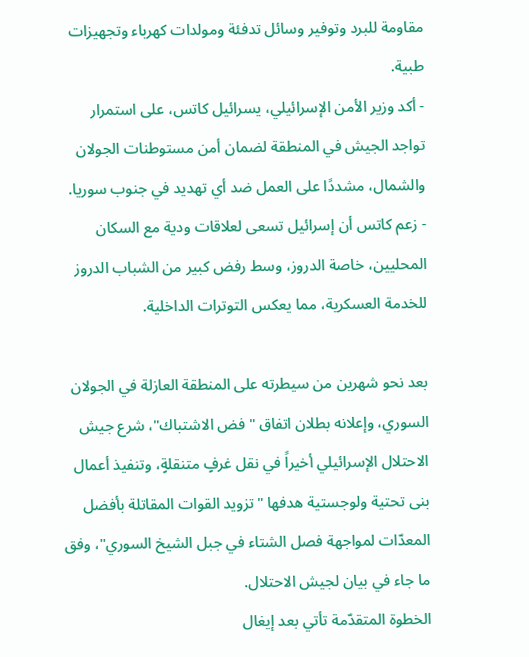مقاومة للبرد وتوفير وسائل تدفئة ومولدات كهرباء وتجهيزات طبية.
- أكد وزير الأمن الإسرائيلي، يسرائيل كاتس، على استمرار تواجد الجيش في المنطقة لضمان أمن مستوطنات الجولان والشمال، مشددًا على العمل ضد أي تهديد في جنوب سوريا.
- زعم كاتس أن إسرائيل تسعى لعلاقات ودية مع السكان المحليين، خاصة الدروز، وسط رفض كبير من الشباب الدروز للخدمة العسكرية، مما يعكس التوترات الداخلية.

بعد نحو شهرين من سيطرته على المنطقة العازلة في الجولان السوري، وإعلانه بطلان اتفاق "فض الاشتباك"، شرع جيش الاحتلال الإسرائيلي أخيراً في نقل غرفٍ متنقلةٍ، وتنفيذ أعمال بنى تحتية ولوجستية هدفها "تزويد القوات المقاتلة بأفضل المعدّات لمواجهة فصل الشتاء في جبل الشيخ السوري"، وفق ما جاء في بيان لجيش الاحتلال.
الخطوة المتقدّمة تأتي بعد إيغال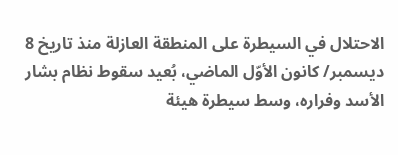الاحتلال في السيطرة على المنطقة العازلة منذ تاريخ 8 ديسمبر/ كانون الأوّل الماضي، بُعيد سقوط نظام بشار الأسد وفراره، وسط سيطرة هيئة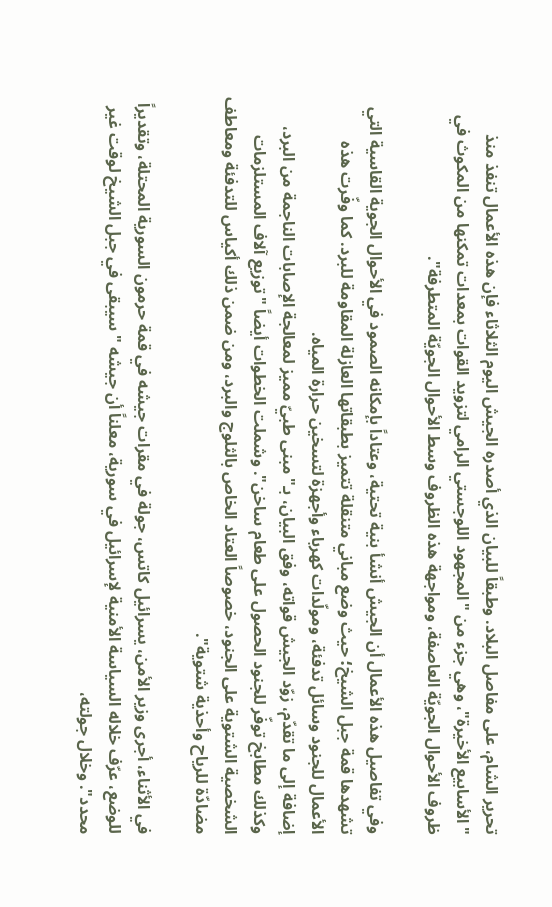تحرير الشام، على مفاصل البلاد. وطبقاً للبيان الذي أصدره الجيش اليوم الثلاثاء فإن هذه الأعمال تنفذ منذ "الأسابيع الأخيرة"، وهي جزء من "المجهود اللوجستي الرامي لتزويد القوات بمعدات تمكنها من المكوث في ظروف الأحوال الجويّة العاصفة، ومواجهة هذه الظروف وسط الأحوال الجويّة المتطرفة".

وفي تفاصيل هذه الأعمال أن الجيش أنشأ بنية تحتية، وعتاداً بإمكانه الصمود في الأحوال الجوية القاسية التي تشهدها قمة جبل الشيخ؛ حيث وضع مباني متنقلة تتميز بطبقاتها العازلة المقاومة للبرد. كما وفّرت هذه الأعمال للجنود وسائل تدفئة، ومولّدات كهرباء وأجهزة لتسخين حرارة المياه.
إضافة إلى ما تقدّم، زوّد الجيش قواته، وفق البيان، بـ"مبنى طبيّ مميز لمعالجة الإصابات الناجمة من البرد، وكذلك مطابخ توفّر للجنود الحصول على طعام ساخن". وشملت الخطوات أيضاً "توزيع آلاف المستلزمات الشخصية الشتوية على الجنود، خصوصاً العتاد الخاص بالثلوج والبرد، ومن ضمن ذلك أكياس للتدفئة ومعاطف مضادّة للرياح وأحذية شتوية".

في الأثناء، أجرى وزير الأمن، يسرائيل كاتس، جولة في مقرات جيشه في قمة حرمون السورية المحتلة، وتقديراً للوضع، عرّف خلاله السياسة الأمنية لإسرائيل في سورية، معلناً أن جيشه "سيبقى في جبل الشيخ لوقت غير محدد". وخلال جولته،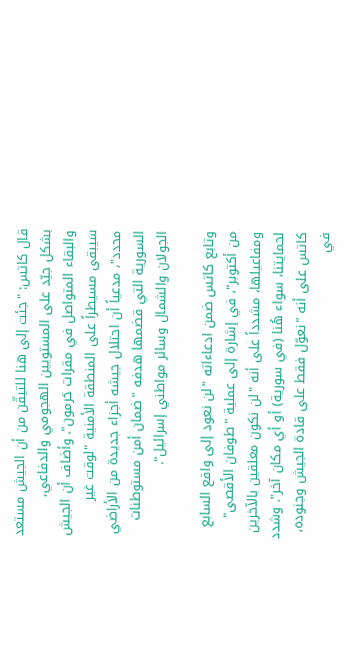قال كاتس: "جئت إلى هنا للتيقّن من أن الجيش مستعد بشكل جيّد على المستويين الهجومي والدفاعي، والبقاء المتواصل في مقرات حَرمون". وأضاف أن الجيش سيبقى مسيطراً على المنطقة الأمنية "لوقت غير محدد"، مدعياً أن احتلال جيشه أجزاء جديدة من الأراضي السورية التي قضمها هدفه "ضمان أمن مستوطنات الجولان والشمال وسائر مواطني إسرائيل".

وتابع كاتس ضمن ادعاءاته "لن نعود إلى واقع السابع من أكتوبر"، في إشارة إلى عملية "طوفان الأقصى" ومفاعيلها، مشدداً على أنه "لن نكون معلقين بالآخرين لحمايتنا، سواء هُنا (في سورية) أو أي مكان آخر". وشدد كاتس على أنه "نعوّل فقط على قادة الجيش وجنوده، في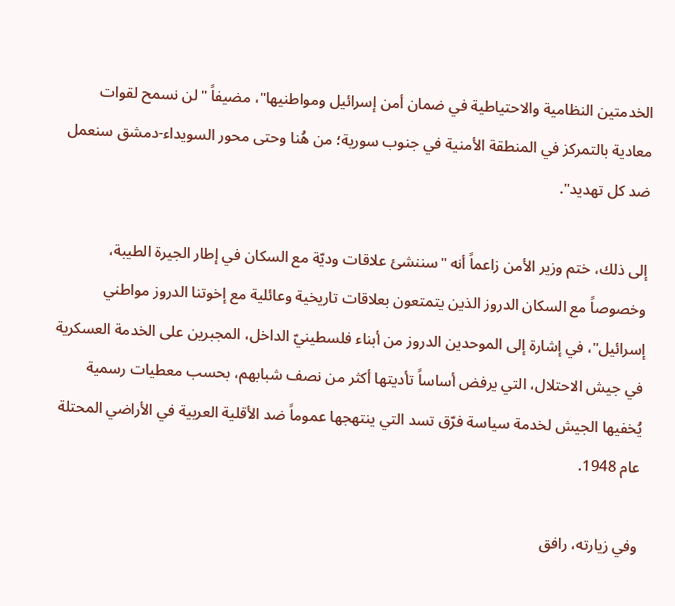الخدمتين النظامية والاحتياطية في ضمان أمن إسرائيل ومواطنيها"، مضيفاً "لن نسمح لقوات معادية بالتمركز في المنطقة الأمنية في جنوب سورية؛ من هُنا وحتى محور السويداء-دمشق سنعمل ضد كل تهديد".

إلى ذلك، ختم وزير الأمن زاعماً أنه "سننشئ علاقات وديّة مع السكان في إطار الجيرة الطيبة، وخصوصاً مع السكان الدروز الذين يتمتعون بعلاقات تاريخية وعائلية مع إخوتنا الدروز مواطني إسرائيل"، في إشارة إلى الموحدين الدروز من أبناء فلسطينيّ الداخل، المجبرين على الخدمة العسكرية في جيش الاحتلال، التي يرفض أساساً تأديتها أكثر من نصف شبابهم، بحسب معطيات رسمية يُخفيها الجيش لخدمة سياسة فرّق تسد التي ينتهجها عموماً ضد الأقلية العربية في الأراضي المحتلة عام 1948.

وفي زيارته، رافق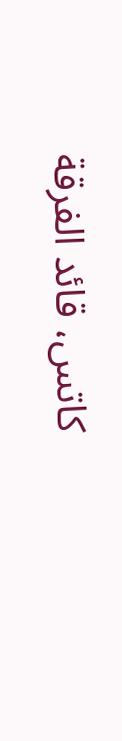كاتس، قائد الفرقة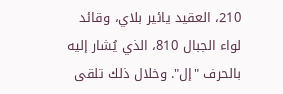210، العقيد يائير بلاي، وقائد لواء الجبال 810، الذي يُشار إليه بالحرف "إل". وخلال ذلك تلقى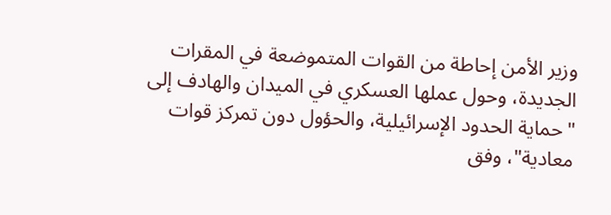وزير الأمن إحاطة من القوات المتموضعة في المقرات الجديدة، وحول عملها العسكري في الميدان والهادف إلى "حماية الحدود الإسرائيلية، والحؤول دون تمركز قوات معادية"، وفق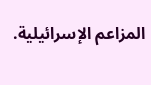المزاعم الإسرائيلية.